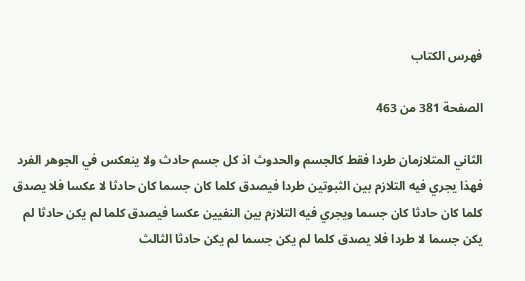فهرس الكتاب

الصفحة 381 من 463

الثاني المتلازمان طردا فقط كالجسم والحدوث اذ كل جسم حادث ولا ينعكس في الجوهر الفرد فهذا يجري فيه التلازم بين الثبوتين طردا فيصدق كلما كان جسما كان حادثا لا عكسا فلا يصدق كلما كان حادثا كان جسما ويجري فيه التلازم بين النفيين عكسا فيصدق كلما لم يكن حادثا لم يكن جسما لا طردا فلا يصدق كلما لم يكن جسما لم يكن حادثا الثالث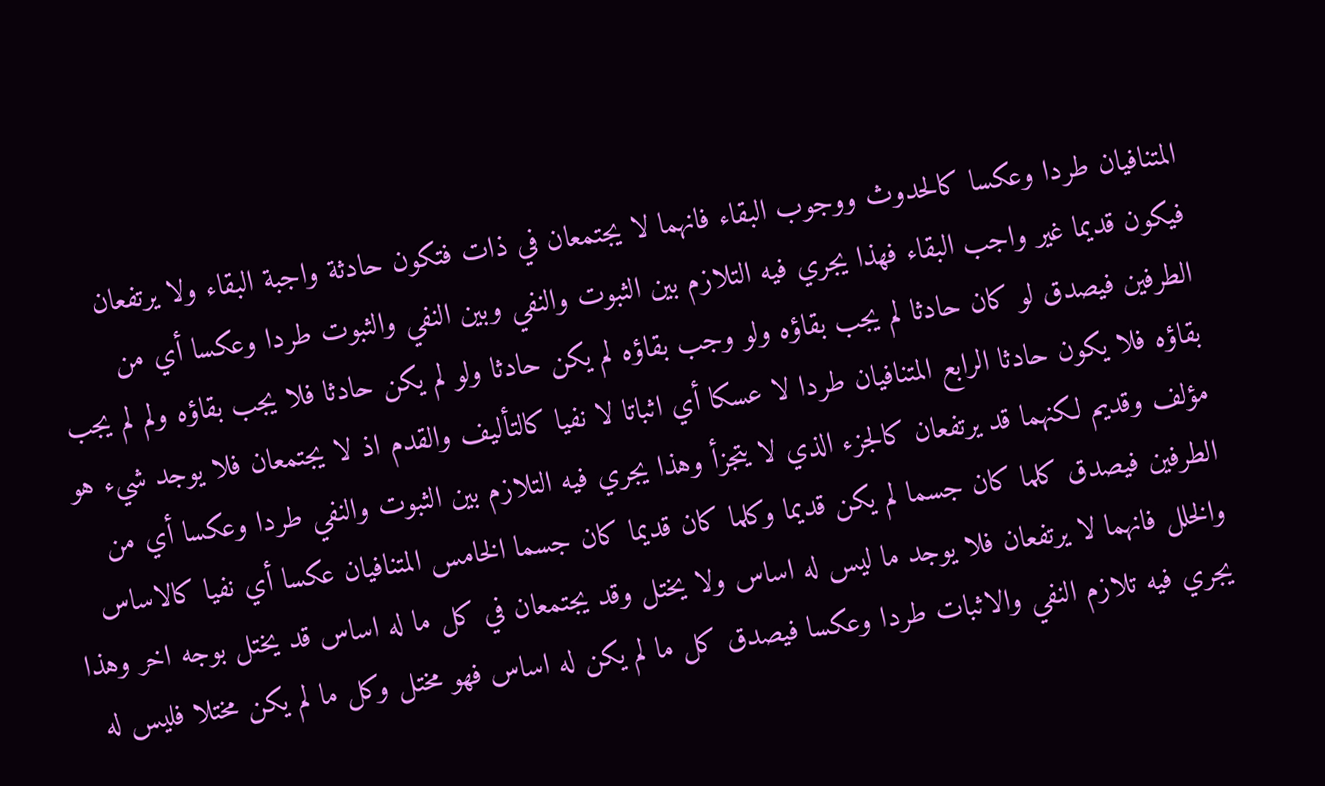المتنافيان طردا وعكسا كالحدوث ووجوب البقاء فانهما لا يجتمعان في ذات فتكون حادثة واجبة البقاء ولا يرتفعان فيكون قديما غير واجب البقاء فهذا يجري فيه التلازم بين الثبوت والنفي وبين النفي والثبوت طردا وعكسا أي من الطرفين فيصدق لو كان حادثا لم يجب بقاؤه ولو وجب بقاؤه لم يكن حادثا ولو لم يكن حادثا فلا يجب بقاؤه ولم لم يجب بقاؤه فلا يكون حادثا الرابع المتنافيان طردا لا عسكا أي اثباتا لا نفيا كالتأليف والقدم اذ لا يجتمعان فلا يوجد شيء هو مؤلف وقديم لكنهما قد يرتفعان كالجزء الذي لا يتجزأ وهذا يجري فيه التلازم بين الثبوت والنفي طردا وعكسا أي من الطرفين فيصدق كلما كان جسما لم يكن قديما وكلما كان قديما كان جسما الخامس المتنافيان عكسا أي نفيا كالاساس والخلل فانهما لا يرتفعان فلا يوجد ما ليس له اساس ولا يختل وقد يجتمعان في كل ما له اساس قد يختل بوجه اخر وهذا يجري فيه تلازم النفي والاثبات طردا وعكسا فيصدق كل ما لم يكن له اساس فهو مختل وكل ما لم يكن مختلا فليس له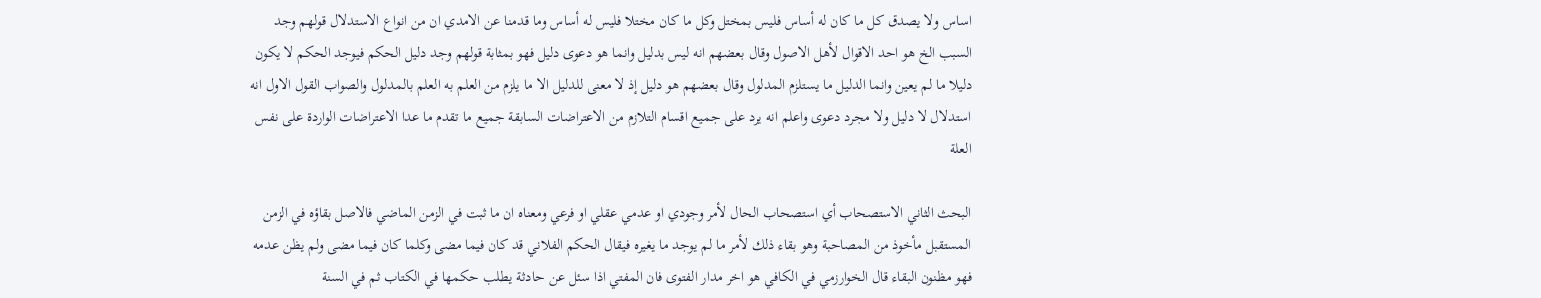اساس ولا يصدق كل ما كان له أساس فليس بمختل وكل ما كان مختلا فليس له أساس وما قدمنا عن الامدي ان من انواع الاستدلال قولهم وجد السبب الخ هو احد الاقوال لأهل الاصول وقال بعضهم انه ليس بدليل وانما هو دعوى دليل فهو بمثابة قولهم وجد دليل الحكم فيوجد الحكم لا يكون دليلا ما لم يعين وانما الدليل ما يستلزم المدلول وقال بعضهم هو دليل إذ لا معنى للدليل الا ما يلزم من العلم به العلم بالمدلول والصواب القول الاول انه استدلال لا دليل ولا مجرد دعوى واعلم انه يرد على جميع اقسام التلازم من الاعتراضات السابقة جميع ما تقدم ما عدا الاعتراضات الواردة على نفس العلة

البحث الثاني الاستصحاب أي استصحاب الحال لأمر وجودي او عدمي عقلي او فرعي ومعناه ان ما ثبت في الزمن الماضي فالاصل بقاؤه في الزمن المستقبل مأخوذ من المصاحبة وهو بقاء ذلك لأمر ما لم يوجد ما يغيره فيقال الحكم الفلاني قد كان فيما مضى وكلما كان فيما مضى ولم يظن عدمه فهو مظنون البقاء قال الخوارزمي في الكافي هو اخر مدار الفتوى فان المفتي اذا سئل عن حادثة يطلب حكمها في الكتاب ثم في السنة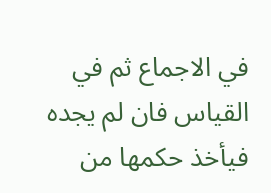في الاجماع ثم في القياس فان لم يجده فيأخذ حكمها من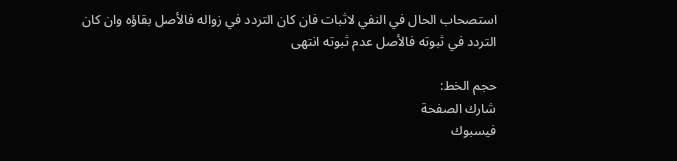استصحاب الحال في النفي لاثبات فان كان التردد في زواله فالأصل بقاؤه وان كان التردد في ثبوته فالأصل عدم ثبوته انتهى

حجم الخط:
شارك الصفحة
فيسبوك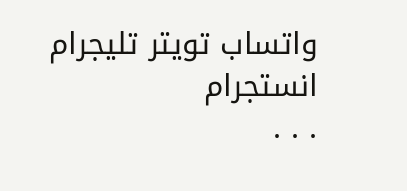واتساب تويتر تليجرام انستجرام
. . .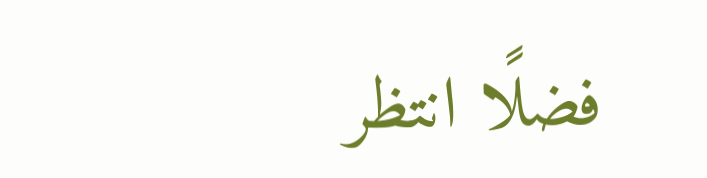فضلًا انتظر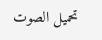تحميل الصوت